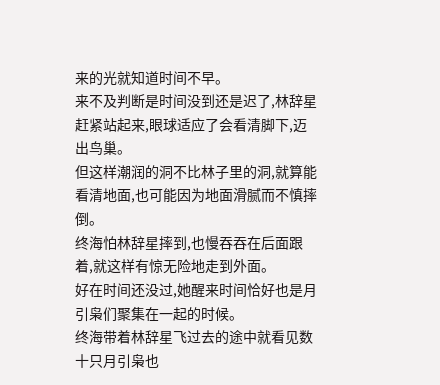来的光就知道时间不早。
来不及判断是时间没到还是迟了,林辞星赶紧站起来,眼球适应了会看清脚下,迈出鸟巢。
但这样潮润的洞不比林子里的洞,就算能看清地面,也可能因为地面滑腻而不慎摔倒。
终海怕林辞星摔到,也慢吞吞在后面跟着,就这样有惊无险地走到外面。
好在时间还没过,她醒来时间恰好也是月引枭们聚集在一起的时候。
终海带着林辞星飞过去的途中就看见数十只月引枭也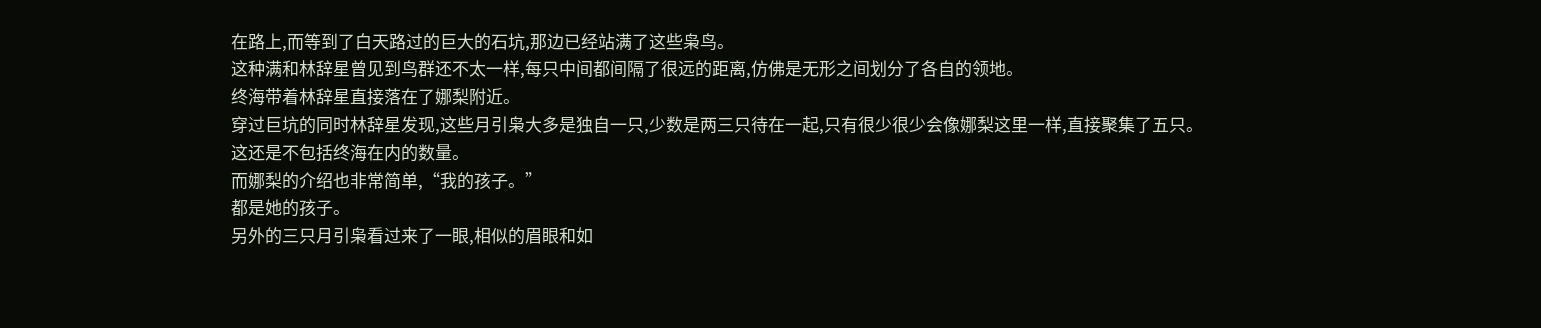在路上,而等到了白天路过的巨大的石坑,那边已经站满了这些枭鸟。
这种满和林辞星曾见到鸟群还不太一样,每只中间都间隔了很远的距离,仿佛是无形之间划分了各自的领地。
终海带着林辞星直接落在了娜梨附近。
穿过巨坑的同时林辞星发现,这些月引枭大多是独自一只,少数是两三只待在一起,只有很少很少会像娜梨这里一样,直接聚集了五只。
这还是不包括终海在内的数量。
而娜梨的介绍也非常简单,“我的孩子。”
都是她的孩子。
另外的三只月引枭看过来了一眼,相似的眉眼和如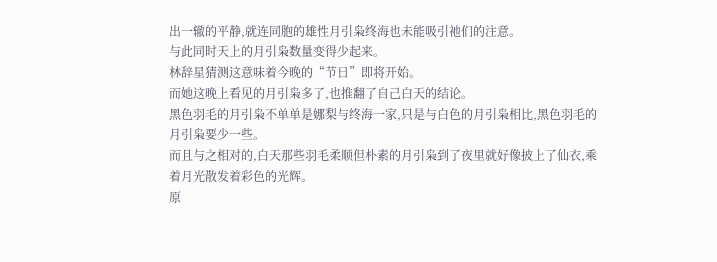出一辙的平静,就连同胞的雄性月引枭终海也未能吸引祂们的注意。
与此同时天上的月引枭数量变得少起来。
林辞星猜测这意味着今晚的“节日”即将开始。
而她这晚上看见的月引枭多了,也推翻了自己白天的结论。
黑色羽毛的月引枭不单单是娜梨与终海一家,只是与白色的月引枭相比,黑色羽毛的月引枭要少一些。
而且与之相对的,白天那些羽毛柔顺但朴素的月引枭到了夜里就好像披上了仙衣,乘着月光散发着彩色的光辉。
原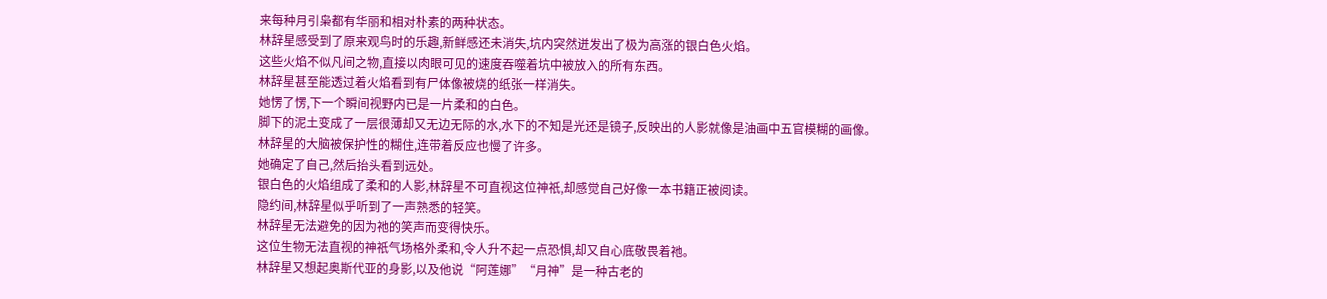来每种月引枭都有华丽和相对朴素的两种状态。
林辞星感受到了原来观鸟时的乐趣,新鲜感还未消失,坑内突然迸发出了极为高涨的银白色火焰。
这些火焰不似凡间之物,直接以肉眼可见的速度吞噬着坑中被放入的所有东西。
林辞星甚至能透过着火焰看到有尸体像被烧的纸张一样消失。
她愣了愣,下一个瞬间视野内已是一片柔和的白色。
脚下的泥土变成了一层很薄却又无边无际的水,水下的不知是光还是镜子,反映出的人影就像是油画中五官模糊的画像。
林辞星的大脑被保护性的糊住,连带着反应也慢了许多。
她确定了自己,然后抬头看到远处。
银白色的火焰组成了柔和的人影,林辞星不可直视这位神祇,却感觉自己好像一本书籍正被阅读。
隐约间,林辞星似乎听到了一声熟悉的轻笑。
林辞星无法避免的因为祂的笑声而变得快乐。
这位生物无法直视的神祇气场格外柔和,令人升不起一点恐惧,却又自心底敬畏着祂。
林辞星又想起奥斯代亚的身影,以及他说“阿莲娜”“月神”是一种古老的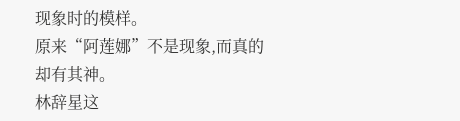现象时的模样。
原来“阿莲娜”不是现象,而真的却有其神。
林辞星这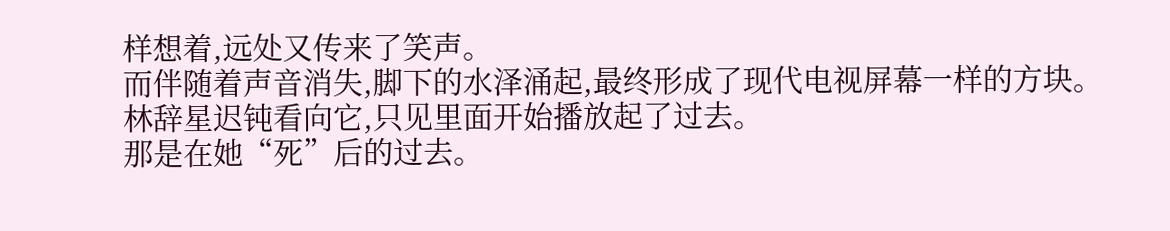样想着,远处又传来了笑声。
而伴随着声音消失,脚下的水泽涌起,最终形成了现代电视屏幕一样的方块。
林辞星迟钝看向它,只见里面开始播放起了过去。
那是在她“死”后的过去。